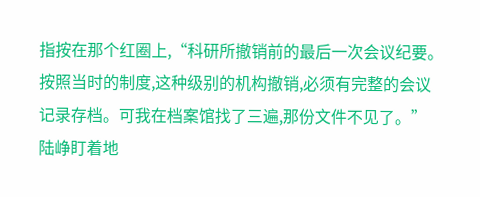指按在那个红圈上,“科研所撤销前的最后一次会议纪要。按照当时的制度,这种级别的机构撤销,必须有完整的会议记录存档。可我在档案馆找了三遍,那份文件不见了。”
陆峥盯着地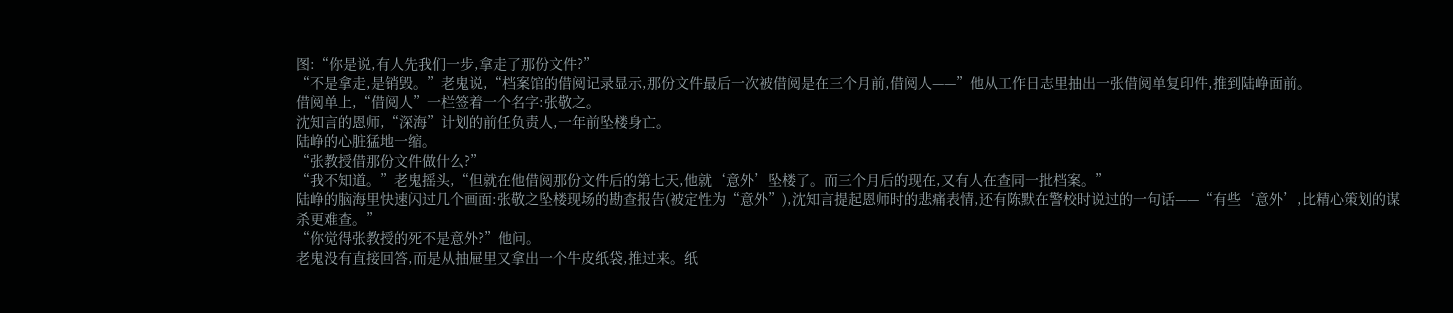图:“你是说,有人先我们一步,拿走了那份文件?”
“不是拿走,是销毁。”老鬼说,“档案馆的借阅记录显示,那份文件最后一次被借阅是在三个月前,借阅人——”他从工作日志里抽出一张借阅单复印件,推到陆峥面前。
借阅单上,“借阅人”一栏签着一个名字:张敬之。
沈知言的恩师,“深海”计划的前任负责人,一年前坠楼身亡。
陆峥的心脏猛地一缩。
“张教授借那份文件做什么?”
“我不知道。”老鬼摇头,“但就在他借阅那份文件后的第七天,他就‘意外’坠楼了。而三个月后的现在,又有人在查同一批档案。”
陆峥的脑海里快速闪过几个画面:张敬之坠楼现场的勘查报告(被定性为“意外”),沈知言提起恩师时的悲痛表情,还有陈默在警校时说过的一句话——“有些‘意外’,比精心策划的谋杀更难查。”
“你觉得张教授的死不是意外?”他问。
老鬼没有直接回答,而是从抽屉里又拿出一个牛皮纸袋,推过来。纸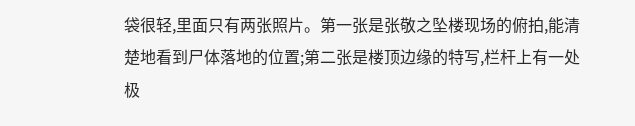袋很轻,里面只有两张照片。第一张是张敬之坠楼现场的俯拍,能清楚地看到尸体落地的位置;第二张是楼顶边缘的特写,栏杆上有一处极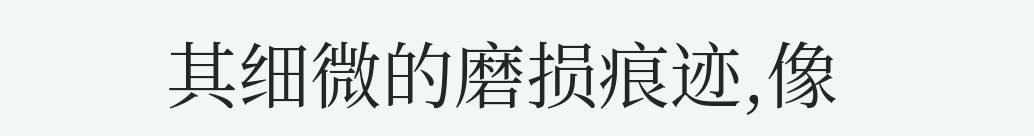其细微的磨损痕迹,像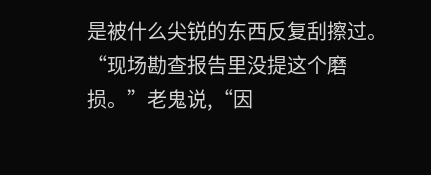是被什么尖锐的东西反复刮擦过。
“现场勘查报告里没提这个磨损。”老鬼说,“因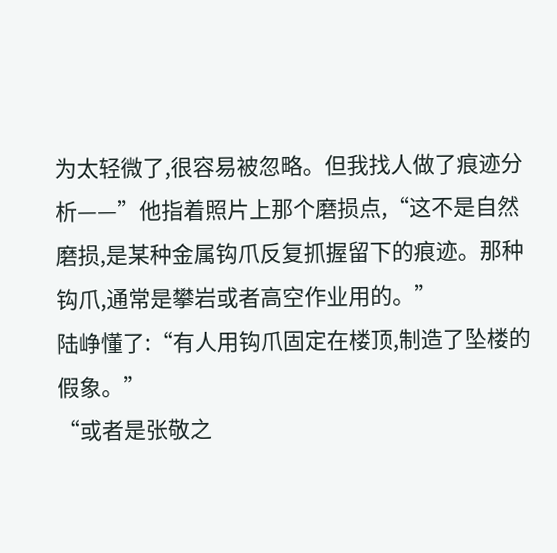为太轻微了,很容易被忽略。但我找人做了痕迹分析——”他指着照片上那个磨损点,“这不是自然磨损,是某种金属钩爪反复抓握留下的痕迹。那种钩爪,通常是攀岩或者高空作业用的。”
陆峥懂了:“有人用钩爪固定在楼顶,制造了坠楼的假象。”
“或者是张敬之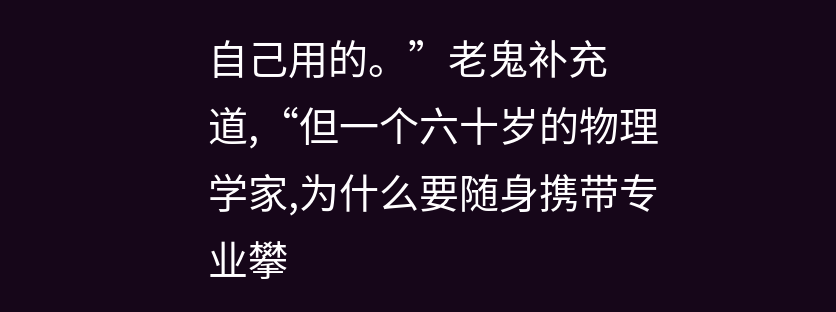自己用的。”老鬼补充道,“但一个六十岁的物理学家,为什么要随身携带专业攀